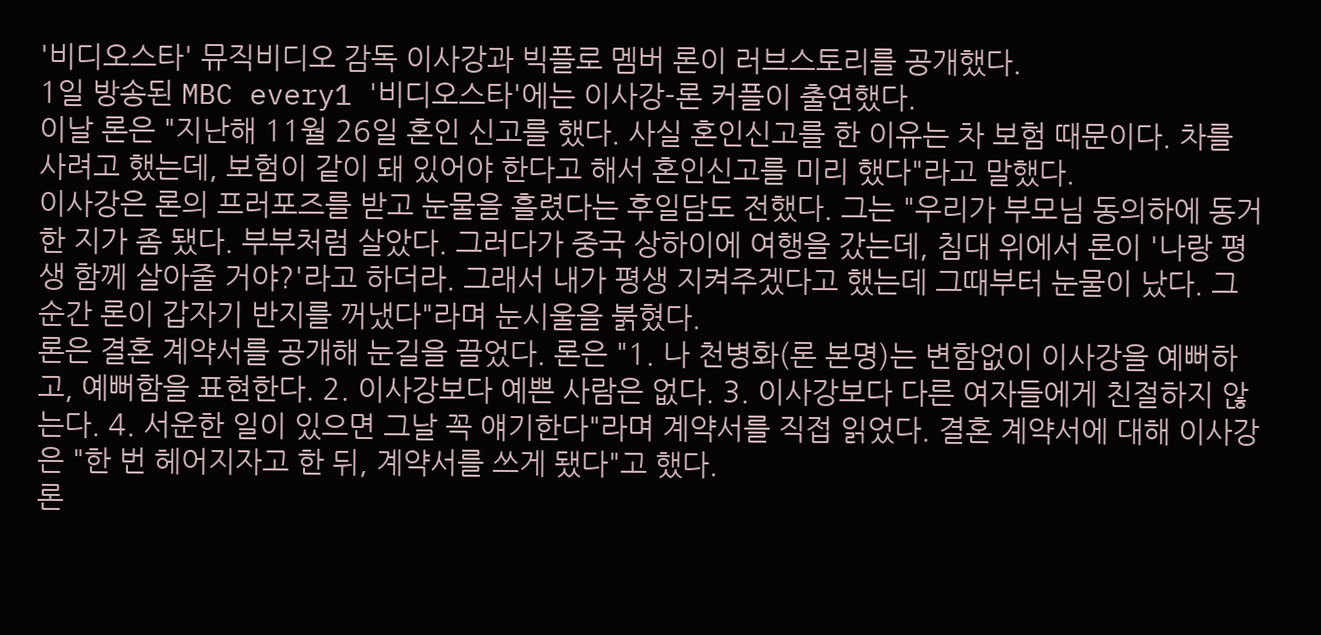'비디오스타' 뮤직비디오 감독 이사강과 빅플로 멤버 론이 러브스토리를 공개했다.
1일 방송된 MBC every1 '비디오스타'에는 이사강-론 커플이 출연했다.
이날 론은 "지난해 11월 26일 혼인 신고를 했다. 사실 혼인신고를 한 이유는 차 보험 때문이다. 차를 사려고 했는데, 보험이 같이 돼 있어야 한다고 해서 혼인신고를 미리 했다"라고 말했다.
이사강은 론의 프러포즈를 받고 눈물을 흘렸다는 후일담도 전했다. 그는 "우리가 부모님 동의하에 동거한 지가 좀 됐다. 부부처럼 살았다. 그러다가 중국 상하이에 여행을 갔는데, 침대 위에서 론이 '나랑 평생 함께 살아줄 거야?'라고 하더라. 그래서 내가 평생 지켜주겠다고 했는데 그때부터 눈물이 났다. 그 순간 론이 갑자기 반지를 꺼냈다"라며 눈시울을 붉혔다.
론은 결혼 계약서를 공개해 눈길을 끌었다. 론은 "1. 나 천병화(론 본명)는 변함없이 이사강을 예뻐하고, 예뻐함을 표현한다. 2. 이사강보다 예쁜 사람은 없다. 3. 이사강보다 다른 여자들에게 친절하지 않는다. 4. 서운한 일이 있으면 그날 꼭 얘기한다"라며 계약서를 직접 읽었다. 결혼 계약서에 대해 이사강은 "한 번 헤어지자고 한 뒤, 계약서를 쓰게 됐다"고 했다.
론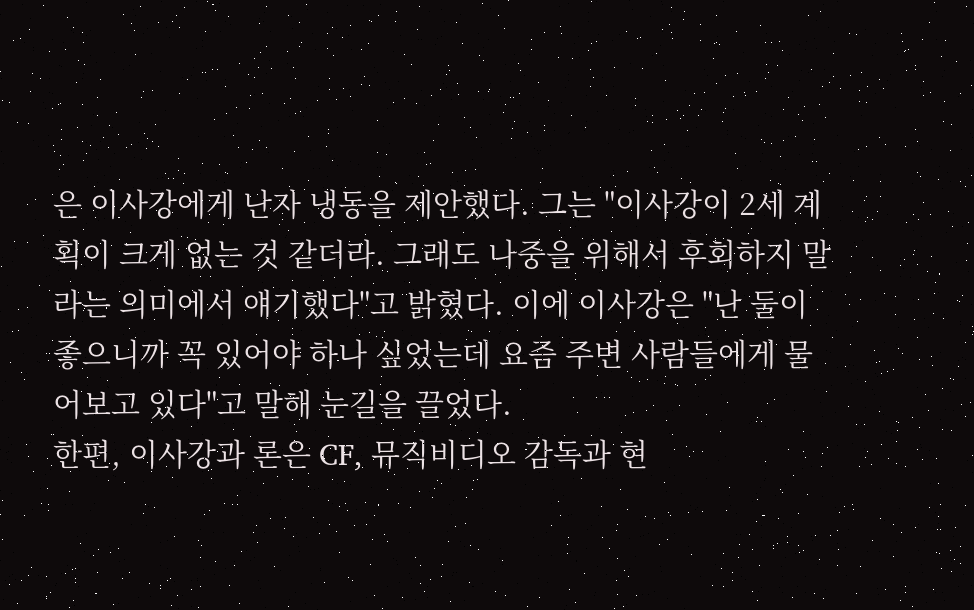은 이사강에게 난자 냉동을 제안했다. 그는 "이사강이 2세 계획이 크게 없는 것 같더라. 그래도 나중을 위해서 후회하지 말라는 의미에서 얘기했다"고 밝혔다. 이에 이사강은 "난 둘이 좋으니까 꼭 있어야 하나 싶었는데 요즘 주변 사람들에게 물어보고 있다"고 말해 눈길을 끌었다.
한편, 이사강과 론은 CF, 뮤직비디오 감독과 현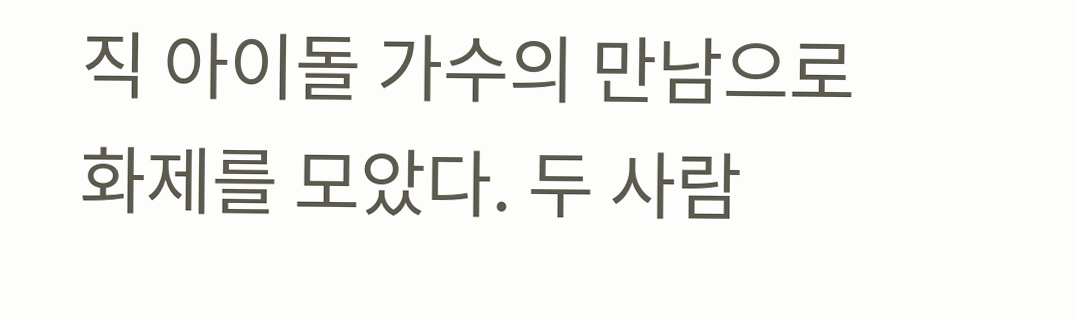직 아이돌 가수의 만남으로 화제를 모았다. 두 사람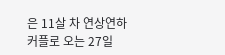은 11살 차 연상연하 커플로 오는 27일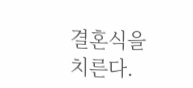결혼식을 치른다.